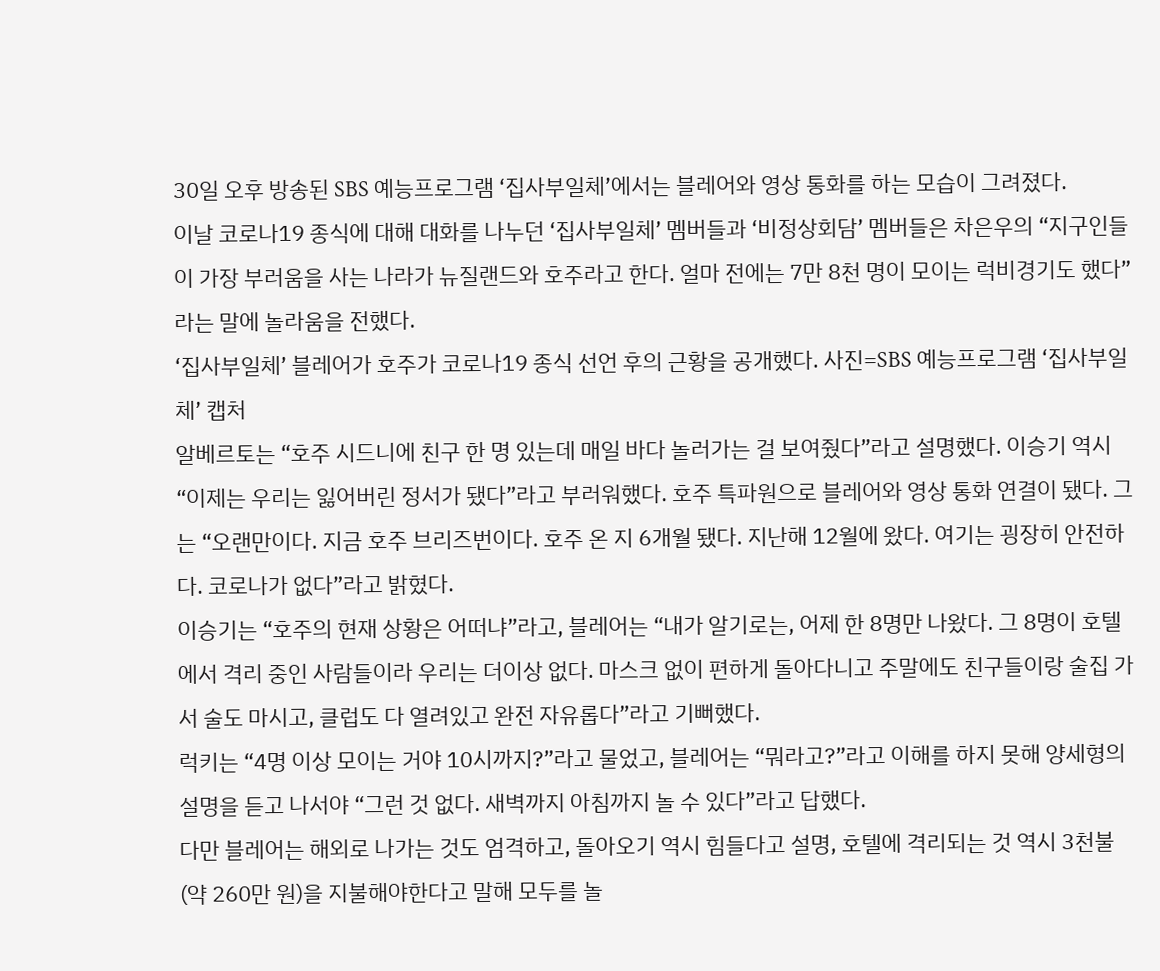30일 오후 방송된 SBS 예능프로그램 ‘집사부일체’에서는 블레어와 영상 통화를 하는 모습이 그려졌다.
이날 코로나19 종식에 대해 대화를 나누던 ‘집사부일체’ 멤버들과 ‘비정상회담’ 멤버들은 차은우의 “지구인들이 가장 부러움을 사는 나라가 뉴질랜드와 호주라고 한다. 얼마 전에는 7만 8천 명이 모이는 럭비경기도 했다”라는 말에 놀라움을 전했다.
‘집사부일체’ 블레어가 호주가 코로나19 종식 선언 후의 근황을 공개했다. 사진=SBS 예능프로그램 ‘집사부일체’ 캡처
알베르토는 “호주 시드니에 친구 한 명 있는데 매일 바다 놀러가는 걸 보여줬다”라고 설명했다. 이승기 역시 “이제는 우리는 잃어버린 정서가 됐다”라고 부러워했다. 호주 특파원으로 블레어와 영상 통화 연결이 됐다. 그는 “오랜만이다. 지금 호주 브리즈번이다. 호주 온 지 6개월 됐다. 지난해 12월에 왔다. 여기는 굉장히 안전하다. 코로나가 없다”라고 밝혔다.
이승기는 “호주의 현재 상황은 어떠냐”라고, 블레어는 “내가 알기로는, 어제 한 8명만 나왔다. 그 8명이 호텔에서 격리 중인 사람들이라 우리는 더이상 없다. 마스크 없이 편하게 돌아다니고 주말에도 친구들이랑 술집 가서 술도 마시고, 클럽도 다 열려있고 완전 자유롭다”라고 기뻐했다.
럭키는 “4명 이상 모이는 거야 10시까지?”라고 물었고, 블레어는 “뭐라고?”라고 이해를 하지 못해 양세형의 설명을 듣고 나서야 “그런 것 없다. 새벽까지 아침까지 놀 수 있다”라고 답했다.
다만 블레어는 해외로 나가는 것도 엄격하고, 돌아오기 역시 힘들다고 설명, 호텔에 격리되는 것 역시 3천불(약 260만 원)을 지불해야한다고 말해 모두를 놀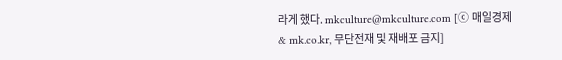라게 했다. mkculture@mkculture.com [ⓒ 매일경제 & mk.co.kr, 무단전재 및 재배포 금지]